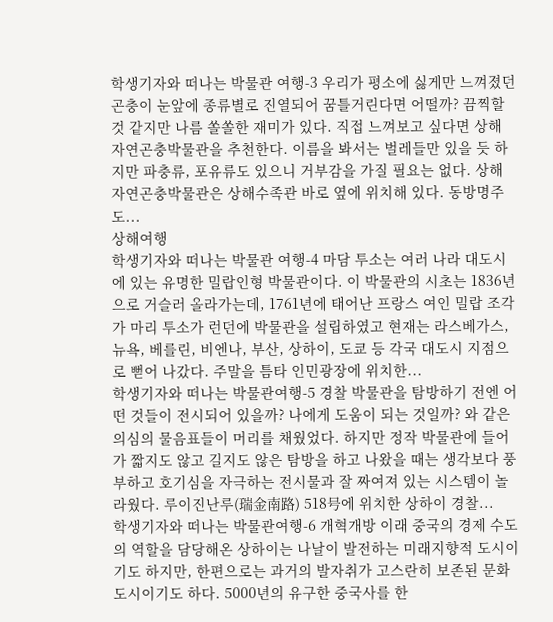학생기자와 떠나는 박물관 여행-3 우리가 평소에 싫게만 느껴졌던 곤충이 눈앞에 종류별로 진열되어 꿈틀거린다면 어떨까? 끔찍할 것 같지만 나름 쏠쏠한 재미가 있다. 직접 느껴보고 싶다면 상해 자연곤충박물관을 추천한다. 이름을 봐서는 벌레들만 있을 듯 하지만 파충류, 포유류도 있으니 거부감을 가질 필요는 없다. 상해 자연곤충박물관은 상해수족관 바로 옆에 위치해 있다. 동방명주도...
상해여행
학생기자와 떠나는 박물관 여행-4 마담 투소는 여러 나라 대도시에 있는 유명한 밀랍인형 박물관이다. 이 박물관의 시초는 1836년으로 거슬러 올라가는데, 1761년에 태어난 프랑스 여인 밀랍 조각가 마리 투소가 런던에 박물관을 설립하였고 현재는 라스베가스, 뉴욕, 베를린, 비엔나, 부산, 상하이, 도쿄 등 각국 대도시 지점으로 뻗어 나갔다. 주말을 틈타 인민광장에 위치한...
학생기자와 떠나는 박물관여행-5 경찰 박물관을 탐방하기 전엔 어떤 것들이 전시되어 있을까? 나에게 도움이 되는 것일까? 와 같은 의심의 물음표들이 머리를 채웠었다. 하지만 정작 박물관에 들어가 짧지도 않고 길지도 않은 탐방을 하고 나왔을 때는 생각보다 풍부하고 호기심을 자극하는 전시물과 잘 짜여져 있는 시스템이 놀라웠다. 루이진난루(瑞金南路) 518号에 위치한 상하이 경찰...
학생기자와 떠나는 박물관여행-6 개혁개방 이래 중국의 경제 수도의 역할을 담당해온 상하이는 나날이 발전하는 미래지향적 도시이기도 하지만, 한편으로는 과거의 발자취가 고스란히 보존된 문화 도시이기도 하다. 5000년의 유구한 중국사를 한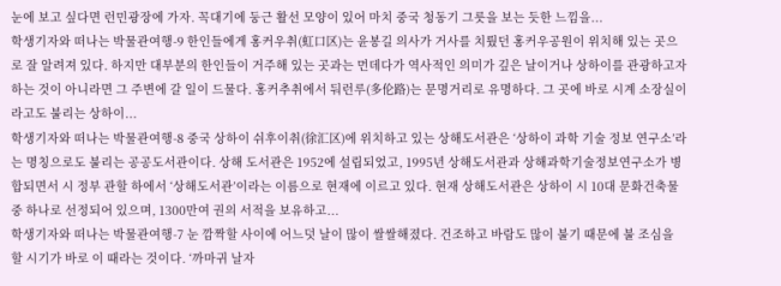눈에 보고 싶다면 런민광장에 가자. 꼭대기에 둥근 활선 모양이 있어 마치 중국 청동기 그릇을 보는 듯한 느낌을...
학생기자와 떠나는 박물관여행-9 한인들에게 홍커우취(虹口区)는 윤봉길 의사가 거사를 치뤘던 홍커우공원이 위치해 있는 곳으로 잘 알려져 있다. 하지만 대부분의 한인들이 거주해 있는 곳과는 먼데다가 역사적인 의미가 깊은 날이거나 상하이를 관광하고자 하는 것이 아니라면 그 주변에 갈 일이 드물다. 홍커추취에서 둬런루(多伦路)는 문명거리로 유명하다. 그 곳에 바로 시계 소장실이라고도 불리는 상하이...
학생기자와 떠나는 박물관여행-8 중국 상하이 쉬후이취(徐汇区)에 위치하고 있는 상해도서관은 ‘상하이 과학 기술 정보 연구소’라는 명칭으로도 불리는 공공도서관이다. 상해 도서관은 1952에 설립되었고, 1995년 상해도서관과 상해과학기술정보연구소가 병합되면서 시 정부 관할 하에서 ‘상해도서관’이라는 이름으로 현재에 이르고 있다. 현재 상해도서관은 상하이 시 10대 문화건축물 중 하나로 선정되어 있으며, 1300만여 권의 서적을 보유하고...
학생기자와 떠나는 박물관여행-7 눈 깜짝할 사이에 어느덧 날이 많이 쌀쌀해졌다. 건조하고 바람도 많이 불기 때문에 불 조심을 할 시기가 바로 이 때라는 것이다. ‘까마귀 날자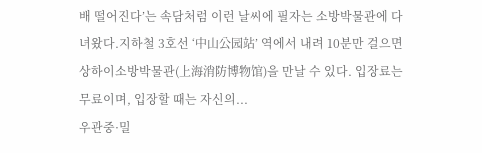배 떨어진다’는 속담처럼 이런 날씨에 필자는 소방박물관에 다녀왔다.지하철 3호선 ‘中山公园站’ 역에서 내려 10분만 걸으면 상하이소방박물관(上海消防博物馆)을 만날 수 있다. 입장료는 무료이며, 입장할 때는 자신의...
우관중·밀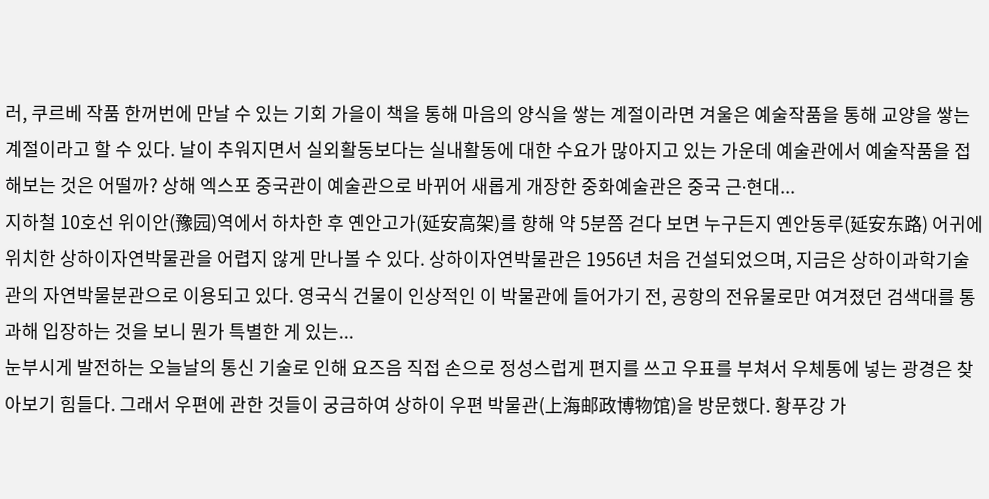러, 쿠르베 작품 한꺼번에 만날 수 있는 기회 가을이 책을 통해 마음의 양식을 쌓는 계절이라면 겨울은 예술작품을 통해 교양을 쌓는 계절이라고 할 수 있다. 날이 추워지면서 실외활동보다는 실내활동에 대한 수요가 많아지고 있는 가운데 예술관에서 예술작품을 접해보는 것은 어떨까? 상해 엑스포 중국관이 예술관으로 바뀌어 새롭게 개장한 중화예술관은 중국 근∙현대...
지하철 10호선 위이안(豫园)역에서 하차한 후 옌안고가(延安高架)를 향해 약 5분쯤 걷다 보면 누구든지 옌안동루(延安东路) 어귀에 위치한 상하이자연박물관을 어렵지 않게 만나볼 수 있다. 상하이자연박물관은 1956년 처음 건설되었으며, 지금은 상하이과학기술관의 자연박물분관으로 이용되고 있다. 영국식 건물이 인상적인 이 박물관에 들어가기 전, 공항의 전유물로만 여겨졌던 검색대를 통과해 입장하는 것을 보니 뭔가 특별한 게 있는...
눈부시게 발전하는 오늘날의 통신 기술로 인해 요즈음 직접 손으로 정성스럽게 편지를 쓰고 우표를 부쳐서 우체통에 넣는 광경은 찾아보기 힘들다. 그래서 우편에 관한 것들이 궁금하여 상하이 우편 박물관(上海邮政博物馆)을 방문했다. 황푸강 가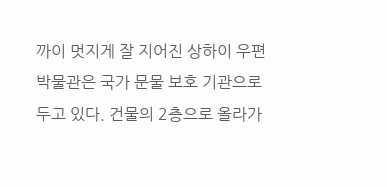까이 멋지게 잘 지어진 상하이 우편박물관은 국가 문물 보호 기관으로 두고 있다. 건물의 2층으로 올라가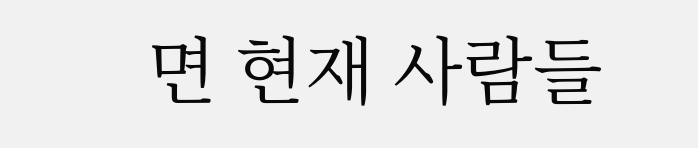면 현재 사람들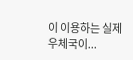이 이용하는 실제 우체국이...